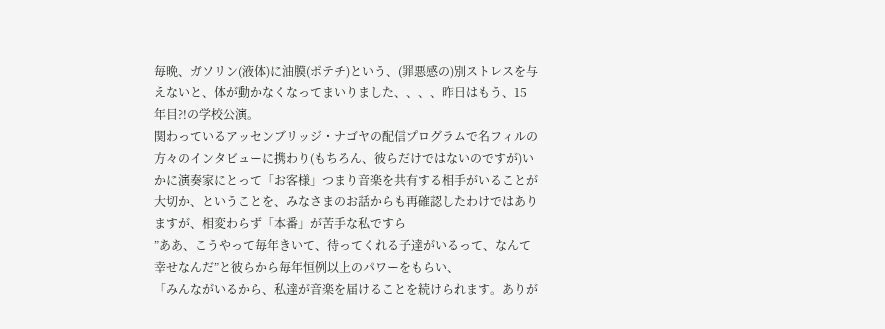毎晩、ガソリン(液体)に油膜(ポテチ)という、(罪悪感の)別ストレスを与えないと、体が動かなくなってまいりました、、、、昨日はもう、15年目?!の学校公演。
関わっているアッセンブリッジ・ナゴヤの配信プログラムで名フィルの方々のインタビューに携わり(もちろん、彼らだけではないのですが)いかに演奏家にとって「お客様」つまり音楽を共有する相手がいることが大切か、ということを、みなさまのお話からも再確認したわけではありますが、相変わらず「本番」が苦手な私ですら
”ああ、こうやって毎年きいて、待ってくれる子達がいるって、なんて幸せなんだ”と彼らから毎年恒例以上のパワーをもらい、
「みんながいるから、私達が音楽を届けることを続けられます。ありが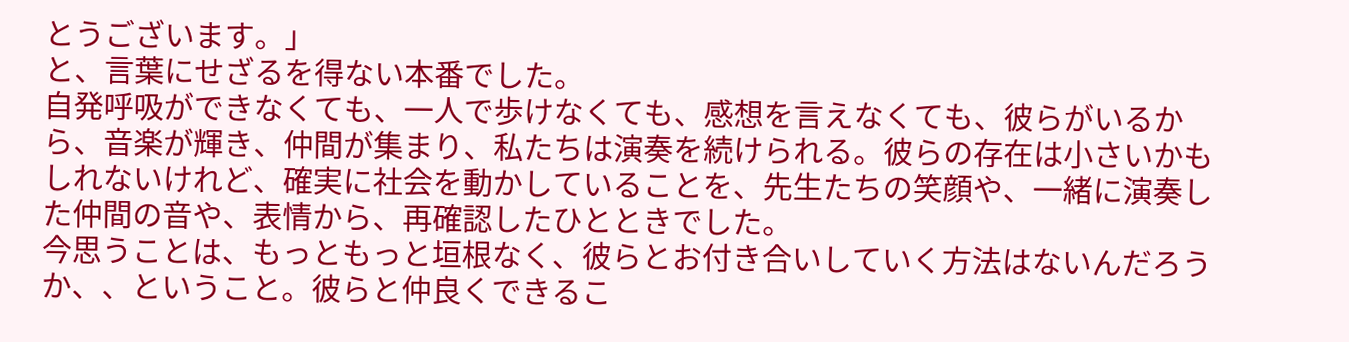とうございます。」
と、言葉にせざるを得ない本番でした。
自発呼吸ができなくても、一人で歩けなくても、感想を言えなくても、彼らがいるから、音楽が輝き、仲間が集まり、私たちは演奏を続けられる。彼らの存在は小さいかもしれないけれど、確実に社会を動かしていることを、先生たちの笑顔や、一緒に演奏した仲間の音や、表情から、再確認したひとときでした。
今思うことは、もっともっと垣根なく、彼らとお付き合いしていく方法はないんだろうか、、ということ。彼らと仲良くできるこ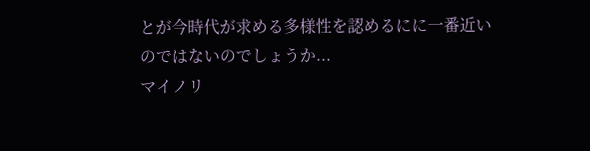とが今時代が求める多様性を認めるにに一番近いのではないのでしょうか...
マイノリ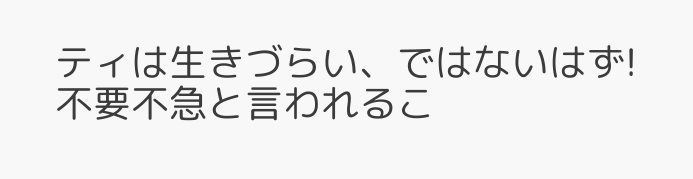ティは生きづらい、ではないはず!
不要不急と言われるこ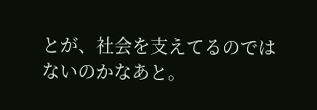とが、社会を支えてるのではないのかなあと。